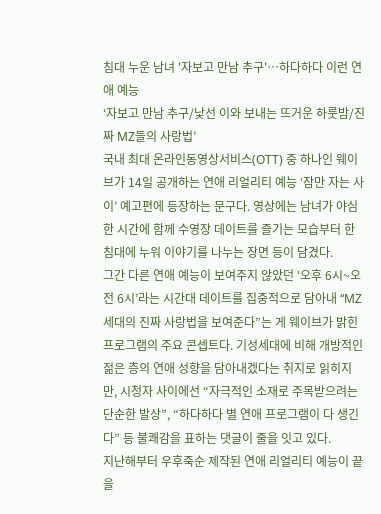침대 누운 남녀 '자보고 만남 추구'…하다하다 이런 연애 예능
‘자보고 만남 추구/낯선 이와 보내는 뜨거운 하룻밤/진짜 MZ들의 사랑법’
국내 최대 온라인동영상서비스(OTT) 중 하나인 웨이브가 14일 공개하는 연애 리얼리티 예능 ‘잠만 자는 사이’ 예고편에 등장하는 문구다. 영상에는 남녀가 야심한 시간에 함께 수영장 데이트를 즐기는 모습부터 한 침대에 누워 이야기를 나누는 장면 등이 담겼다.
그간 다른 연애 예능이 보여주지 않았던 ‘오후 6시~오전 6시’라는 시간대 데이트를 집중적으로 담아내 “MZ세대의 진짜 사랑법을 보여준다”는 게 웨이브가 밝힌 프로그램의 주요 콘셉트다. 기성세대에 비해 개방적인 젊은 층의 연애 성향을 담아내겠다는 취지로 읽히지만, 시청자 사이에선 “자극적인 소재로 주목받으려는 단순한 발상”, “하다하다 별 연애 프로그램이 다 생긴다” 등 불쾌감을 표하는 댓글이 줄을 잇고 있다.
지난해부터 우후죽순 제작된 연애 리얼리티 예능이 끝을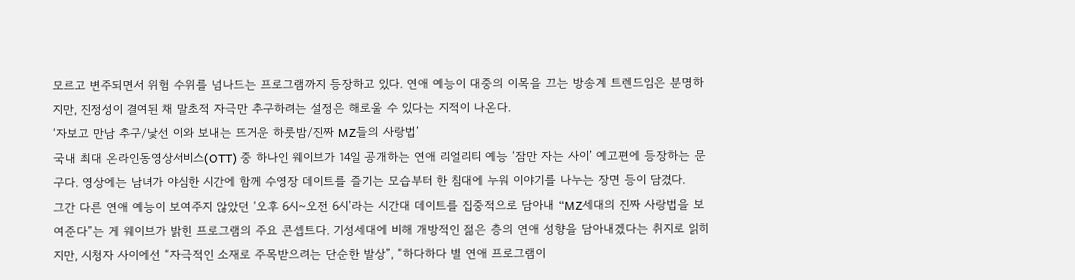모르고 변주되면서 위험 수위를 넘나드는 프로그램까지 등장하고 있다. 연애 예능이 대중의 이목을 끄는 방송계 트렌드임은 분명하지만, 진정성이 결여된 채 말초적 자극만 추구하려는 설정은 해로울 수 있다는 지적이 나온다.
‘자보고 만남 추구/낯선 이와 보내는 뜨거운 하룻밤/진짜 MZ들의 사랑법’
국내 최대 온라인동영상서비스(OTT) 중 하나인 웨이브가 14일 공개하는 연애 리얼리티 예능 ‘잠만 자는 사이’ 예고편에 등장하는 문구다. 영상에는 남녀가 야심한 시간에 함께 수영장 데이트를 즐기는 모습부터 한 침대에 누워 이야기를 나누는 장면 등이 담겼다.
그간 다른 연애 예능이 보여주지 않았던 ‘오후 6시~오전 6시’라는 시간대 데이트를 집중적으로 담아내 “MZ세대의 진짜 사랑법을 보여준다”는 게 웨이브가 밝힌 프로그램의 주요 콘셉트다. 기성세대에 비해 개방적인 젊은 층의 연애 성향을 담아내겠다는 취지로 읽히지만, 시청자 사이에선 “자극적인 소재로 주목받으려는 단순한 발상”, “하다하다 별 연애 프로그램이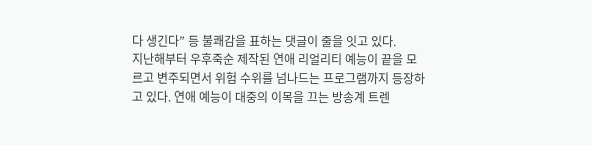다 생긴다” 등 불쾌감을 표하는 댓글이 줄을 잇고 있다.
지난해부터 우후죽순 제작된 연애 리얼리티 예능이 끝을 모르고 변주되면서 위험 수위를 넘나드는 프로그램까지 등장하고 있다. 연애 예능이 대중의 이목을 끄는 방송계 트렌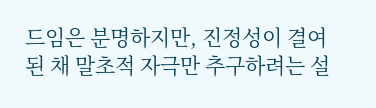드임은 분명하지만, 진정성이 결여된 채 말초적 자극만 추구하려는 설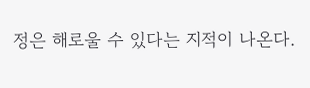정은 해로울 수 있다는 지적이 나온다.